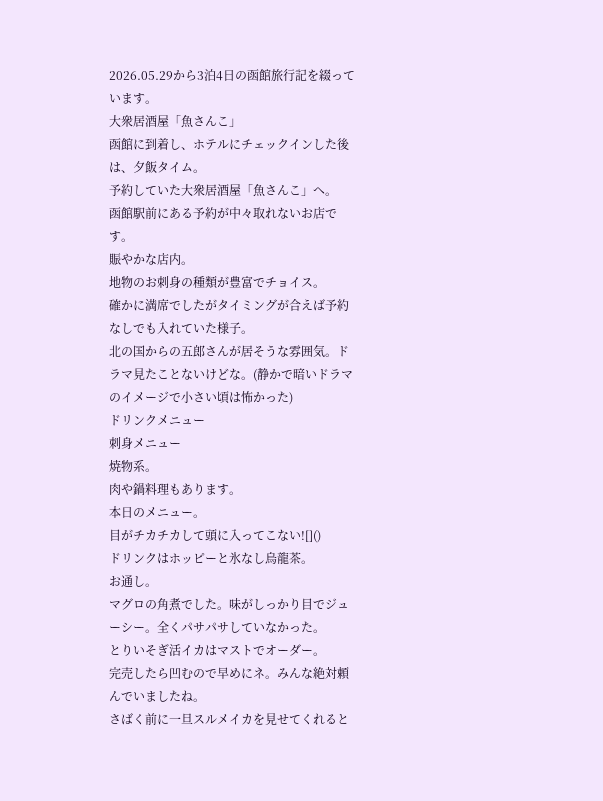2026.05.29から3泊4日の函館旅行記を綴っています。
大衆居酒屋「魚さんこ」
函館に到着し、ホテルにチェックインした後は、夕飯タイム。
予約していた大衆居酒屋「魚さんこ」へ。
函館駅前にある予約が中々取れないお店です。
賑やかな店内。
地物のお刺身の種類が豊富でチョイス。
確かに満席でしたがタイミングが合えば予約なしでも入れていた様子。
北の国からの五郎さんが居そうな雰囲気。ドラマ見たことないけどな。(静かで暗いドラマのイメージで小さい頃は怖かった)
ドリンクメニュー
刺身メニュー
焼物系。
肉や鍋料理もあります。
本日のメニュー。
目がチカチカして頭に入ってこない![]()
ドリンクはホッピーと氷なし烏龍茶。
お通し。
マグロの角煮でした。味がしっかり目でジューシー。全くパサパサしていなかった。
とりいそぎ活イカはマストでオーダー。
完売したら凹むので早めにネ。みんな絶対頼んでいましたね。
さばく前に一旦スルメイカを見せてくれると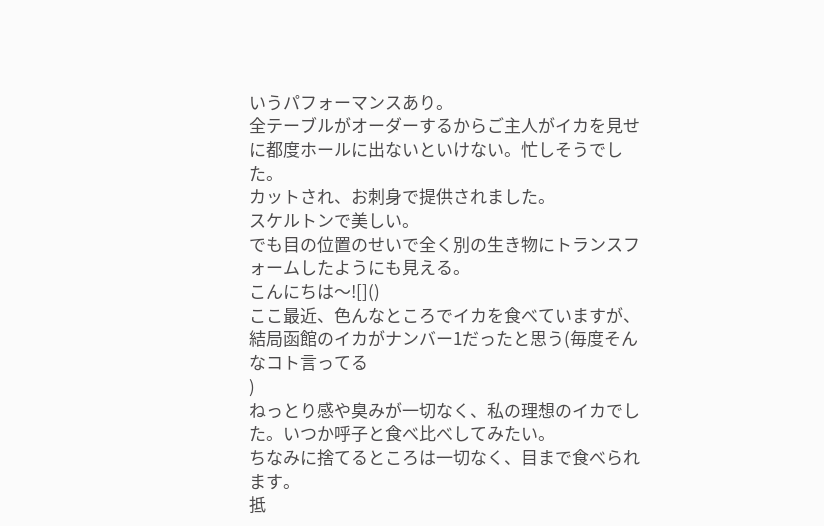いうパフォーマンスあり。
全テーブルがオーダーするからご主人がイカを見せに都度ホールに出ないといけない。忙しそうでした。
カットされ、お刺身で提供されました。
スケルトンで美しい。
でも目の位置のせいで全く別の生き物にトランスフォームしたようにも見える。
こんにちは〜![]()
ここ最近、色んなところでイカを食べていますが、結局函館のイカがナンバー1だったと思う(毎度そんなコト言ってる
)
ねっとり感や臭みが一切なく、私の理想のイカでした。いつか呼子と食べ比べしてみたい。
ちなみに捨てるところは一切なく、目まで食べられます。
抵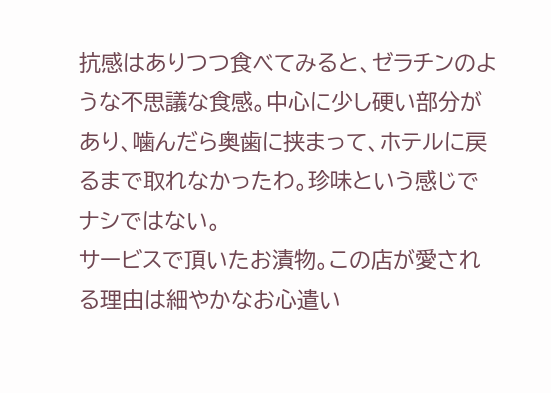抗感はありつつ食べてみると、ゼラチンのような不思議な食感。中心に少し硬い部分があり、噛んだら奥歯に挟まって、ホテルに戻るまで取れなかったわ。珍味という感じでナシではない。
サービスで頂いたお漬物。この店が愛される理由は細やかなお心遣い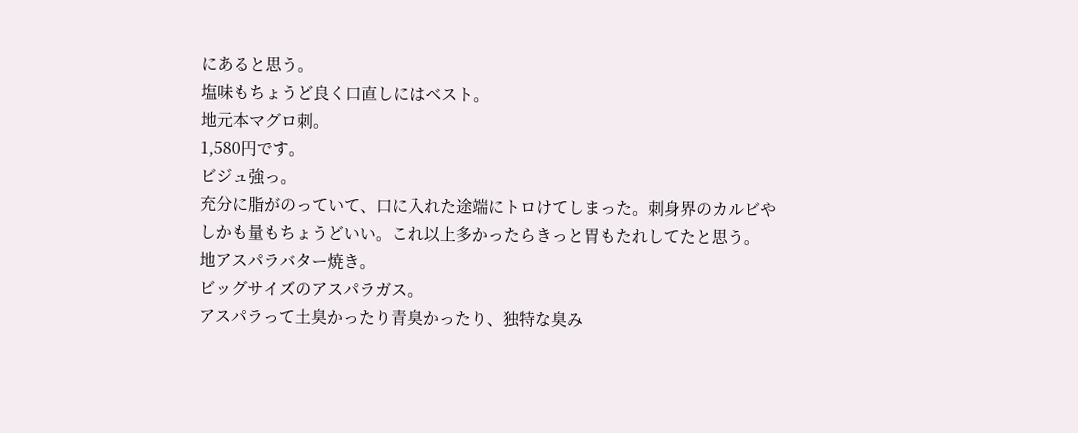にあると思う。
塩味もちょうど良く口直しにはベスト。
地元本マグロ刺。
1,580円です。
ビジュ強っ。
充分に脂がのっていて、口に入れた途端にトロけてしまった。刺身界のカルビや
しかも量もちょうどいい。これ以上多かったらきっと胃もたれしてたと思う。
地アスパラバター焼き。
ビッグサイズのアスパラガス。
アスパラって土臭かったり青臭かったり、独特な臭み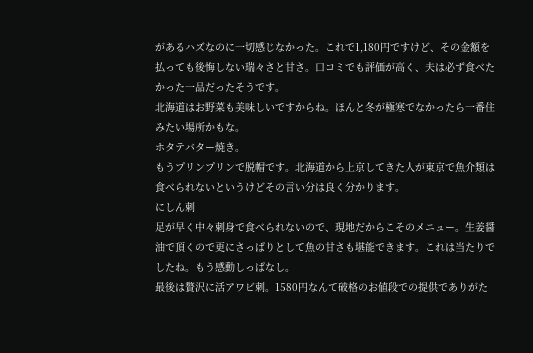があるハズなのに一切感じなかった。これで1,180円ですけど、その金額を払っても後悔しない瑞々さと甘さ。口コミでも評価が高く、夫は必ず食べたかった一品だったそうです。
北海道はお野菜も美味しいですからね。ほんと冬が極寒でなかったら一番住みたい場所かもな。
ホタテバター焼き。
もうプリンプリンで脱帽です。北海道から上京してきた人が東京で魚介類は食べられないというけどその言い分は良く分かります。
にしん刺
足が早く中々刺身で食べられないので、現地だからこそのメニュー。生姜醤油で頂くので更にさっぱりとして魚の甘さも堪能できます。これは当たりでしたね。もう感動しっぱなし。
最後は贅沢に活アワビ刺。1580円なんて破格のお値段での提供でありがた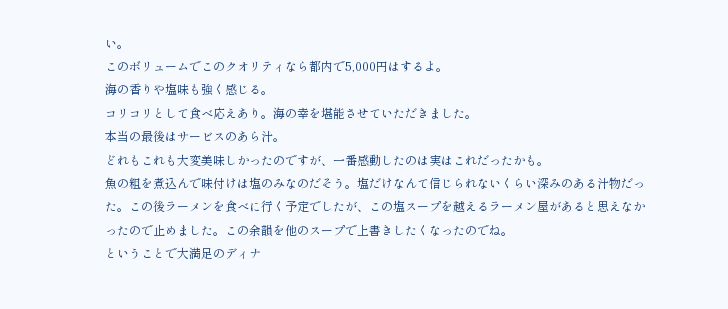い。
このボリュームでこのクオリティなら都内で5,000円はするよ。
海の香りや塩味も強く感じる。
コリコリとして食べ応えあり。海の幸を堪能させていただきました。
本当の最後はサービスのあら汁。
どれもこれも大変美味しかったのですが、一番感動したのは実はこれだったかも。
魚の粗を煮込んで味付けは塩のみなのだそう。塩だけなんて信じられないくらい深みのある汁物だった。この後ラーメンを食べに行く予定でしたが、この塩スープを越えるラーメン屋があると思えなかったので止めました。この余韻を他のスープで上書きしたくなったのでね。
ということで大満足のディナ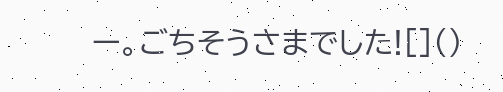ー。ごちそうさまでした![]()